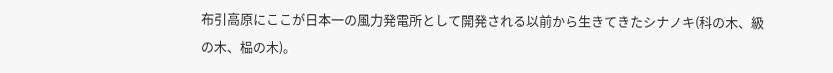布引高原にここが日本一の風力発電所として開発される以前から生きてきたシナノキ(科の木、級の木、榀の木)。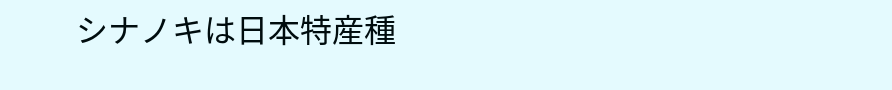シナノキは日本特産種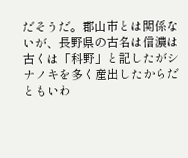だそうだ。郡山市とは関係ないが、長野県の古名は信濃は古くは「科野」と記したがシナノキを多く産出したからだともいわ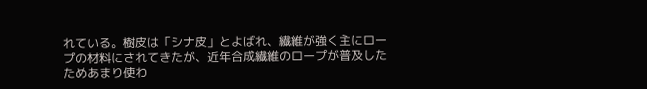れている。樹皮は「シナ皮」とよばれ、繊維が強く主にロープの材料にされてきたが、近年合成繊維のロープが普及したためあまり使わ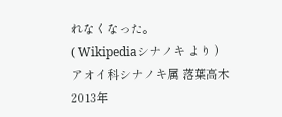れなくなった。
( Wikipediaシナノキ より )
アオイ科シナノキ属 落葉高木
2013年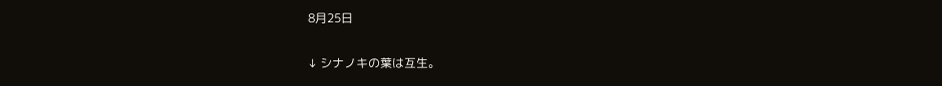8月25日

↓ シナノキの葉は互生。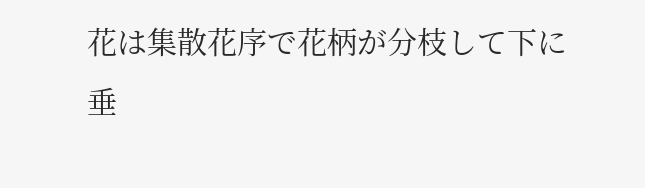花は集散花序で花柄が分枝して下に垂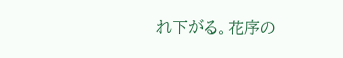れ下がる。花序の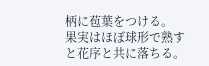柄に苞葉をつける。
果実はほぼ球形で熟すと花序と共に落ちる。